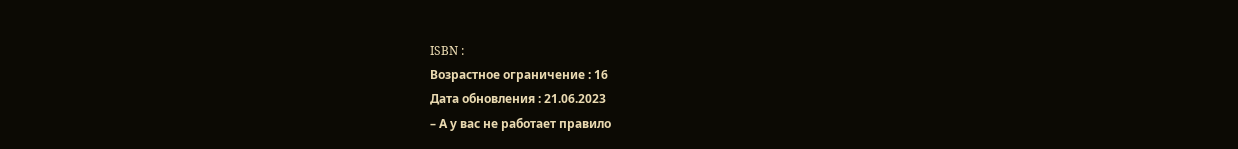ISBN :
Возрастное ограничение : 16
Дата обновления : 21.06.2023
– А у вас не работает правило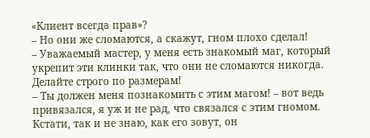«Клиент всегда прав»?
– Но они же сломаются, а скажут, гном плохо сделал!
– Уважаемый мастер, у меня есть знакомый маг, который укрепит эти клинки так, что они не сломаются никогда. Делайте строго по размерам!
– Ты должен меня познакомить с этим магом! – вот ведь привязался, я уж и не рад, что связался с этим гномом. Кстати, так и не знаю, как его зовут, он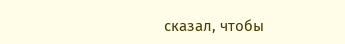сказал, чтобы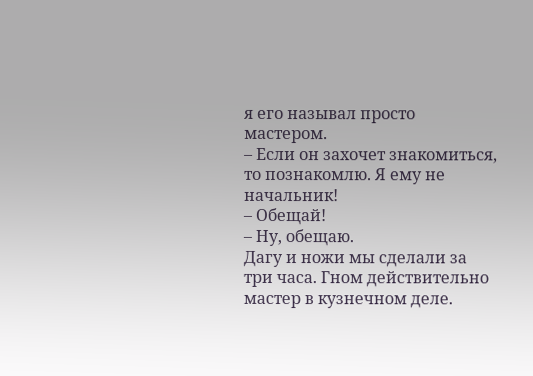я его называл просто мастером.
– Если он захочет знакомиться, то познакомлю. Я ему не начальник!
– Обещай!
– Ну, обещаю.
Дагу и ножи мы сделали за три часа. Гном действительно мастер в кузнечном деле.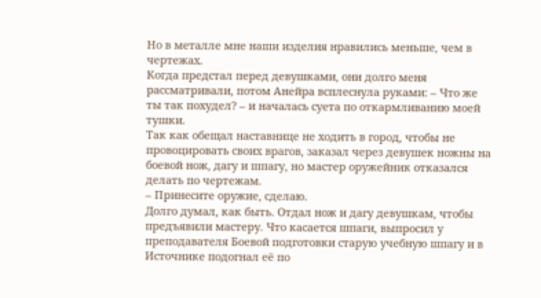Но в металле мне наши изделия нравились меньше, чем в чертежах.
Когда предстал перед девушками, они долго меня рассматривали, потом Анейра всплеснула руками: – Что же ты так похудел? – и началась суета по откармливанию моей тушки.
Так как обещал наставнице не ходить в город, чтобы не провоцировать своих врагов, заказал через девушек ножны на боевой нож, дагу и шпагу, но мастер оружейник отказался делать по чертежам.
– Принесите оружие, сделаю.
Долго думал, как быть. Отдал нож и дагу девушкам, чтобы предъявили мастеру. Что касается шпаги, выпросил у преподавателя Боевой подготовки старую учебную шпагу и в Источнике подогнал её по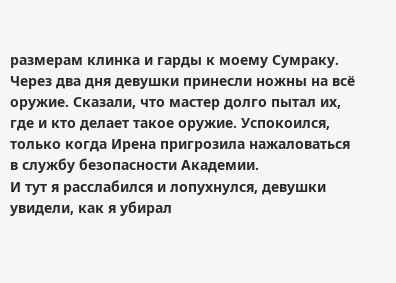размерам клинка и гарды к моему Сумраку. Через два дня девушки принесли ножны на всё оружие. Сказали, что мастер долго пытал их, где и кто делает такое оружие. Успокоился, только когда Ирена пригрозила нажаловаться в службу безопасности Академии.
И тут я расслабился и лопухнулся, девушки увидели, как я убирал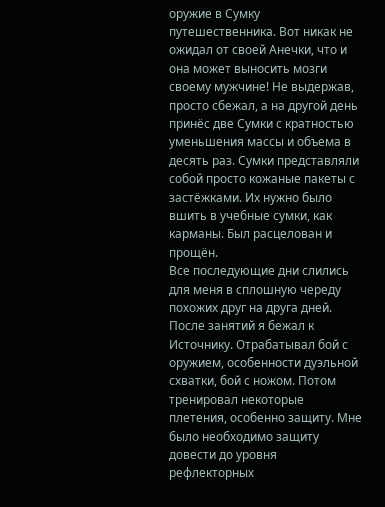оружие в Сумку путешественника. Вот никак не ожидал от своей Анечки, что и она может выносить мозги своему мужчине! Не выдержав, просто сбежал, а на другой день принёс две Сумки с кратностью уменьшения массы и объема в десять раз. Сумки представляли собой просто кожаные пакеты с застёжками. Их нужно было вшить в учебные сумки, как карманы. Был расцелован и прощён.
Все последующие дни слились для меня в сплошную череду похожих друг на друга дней. После занятий я бежал к Источнику. Отрабатывал бой с оружием, особенности дуэльной схватки, бой с ножом. Потом тренировал некоторые плетения, особенно защиту. Мне было необходимо защиту довести до уровня рефлекторных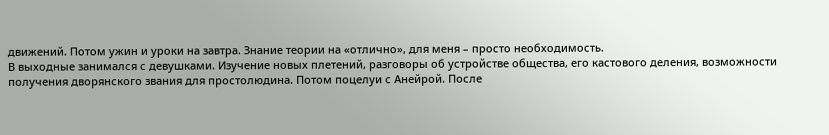движений. Потом ужин и уроки на завтра. Знание теории на «отлично», для меня – просто необходимость.
В выходные занимался с девушками. Изучение новых плетений, разговоры об устройстве общества, его кастового деления, возможности получения дворянского звания для простолюдина. Потом поцелуи с Анейрой. После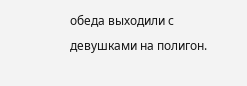обеда выходили с девушками на полигон.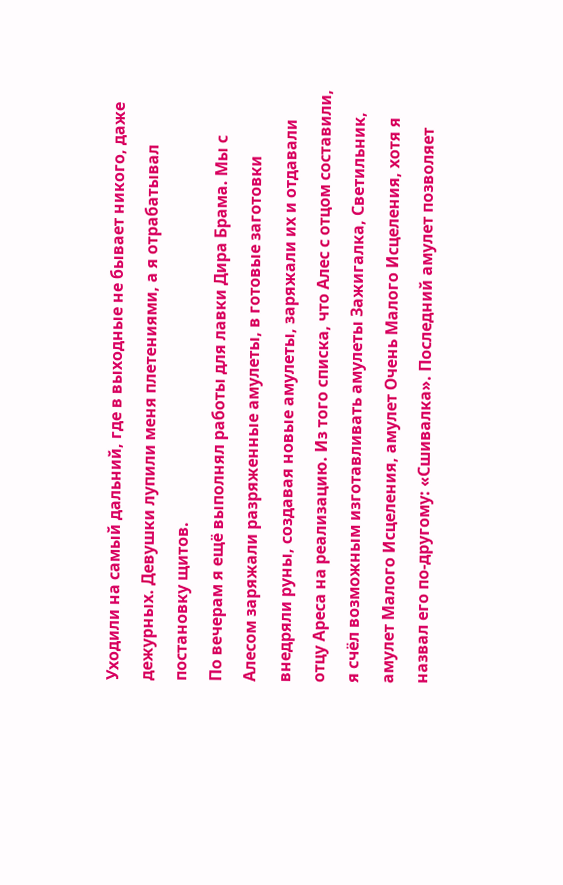Уходили на самый дальний, где в выходные не бывает никого, даже дежурных. Девушки лупили меня плетениями, а я отрабатывал постановку щитов.
По вечерам я ещё выполнял работы для лавки Дира Брама. Мы с Алесом заряжали разряженные амулеты, в готовые заготовки внедряли руны, создавая новые амулеты, заряжали их и отдавали отцу Ареса на реализацию. Из того списка, что Алес с отцом составили, я счёл возможным изготавливать амулеты Зажигалка, Светильник, амулет Малого Исцеления, амулет Очень Малого Исцеления, хотя я назвал его по-другому: «Сшивалка». Последний амулет позволяет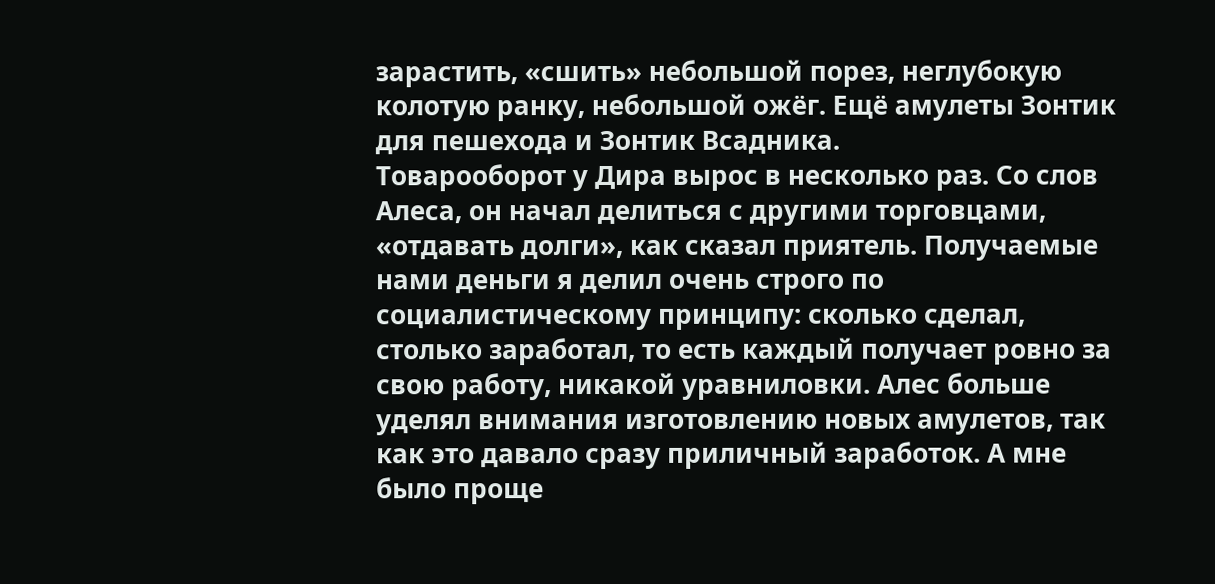зарастить, «сшить» небольшой порез, неглубокую колотую ранку, небольшой ожёг. Ещё амулеты Зонтик для пешехода и Зонтик Всадника.
Товарооборот у Дира вырос в несколько раз. Со слов Алеса, он начал делиться с другими торговцами, «отдавать долги», как сказал приятель. Получаемые нами деньги я делил очень строго по социалистическому принципу: сколько сделал, столько заработал, то есть каждый получает ровно за свою работу, никакой уравниловки. Алес больше уделял внимания изготовлению новых амулетов, так как это давало сразу приличный заработок. А мне было проще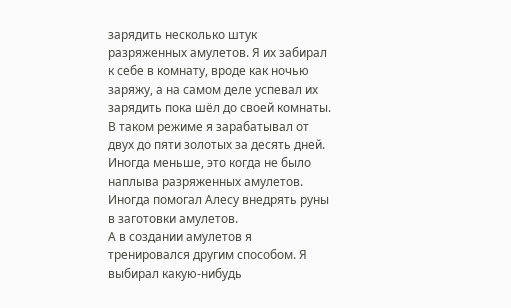зарядить несколько штук разряженных амулетов. Я их забирал к себе в комнату, вроде как ночью заряжу, а на самом деле успевал их зарядить пока шёл до своей комнаты. В таком режиме я зарабатывал от двух до пяти золотых за десять дней. Иногда меньше, это когда не было наплыва разряженных амулетов. Иногда помогал Алесу внедрять руны в заготовки амулетов.
А в создании амулетов я тренировался другим способом. Я выбирал какую-нибудь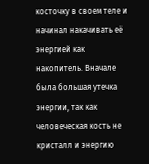косточку в своем теле и начинал накачивать её энергией как накопитель. Вначале была большая утечка энергии, так как человеческая кость не кристалл и энергию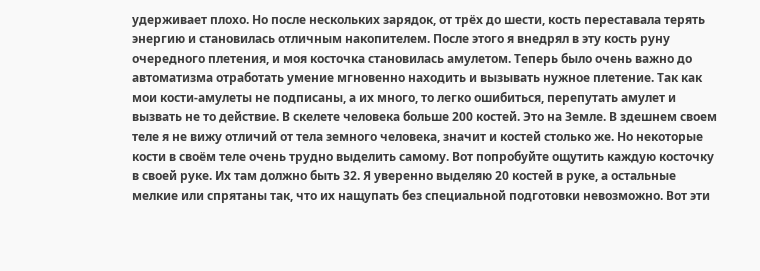удерживает плохо. Но после нескольких зарядок, от трёх до шести, кость переставала терять энергию и становилась отличным накопителем. После этого я внедрял в эту кость руну очередного плетения, и моя косточка становилась амулетом. Теперь было очень важно до автоматизма отработать умение мгновенно находить и вызывать нужное плетение. Так как мои кости-амулеты не подписаны, а их много, то легко ошибиться, перепутать амулет и вызвать не то действие. В скелете человека больше 200 костей. Это на Земле. В здешнем своем теле я не вижу отличий от тела земного человека, значит и костей столько же. Но некоторые кости в своём теле очень трудно выделить самому. Вот попробуйте ощутить каждую косточку в своей руке. Их там должно быть 32. Я уверенно выделяю 20 костей в руке, а остальные мелкие или спрятаны так, что их нащупать без специальной подготовки невозможно. Вот эти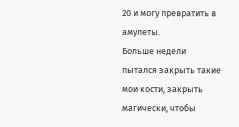20 и могу превратить в амулеты.
Больше недели пытался закрыть такие мои кости, закрыть магически, чтобы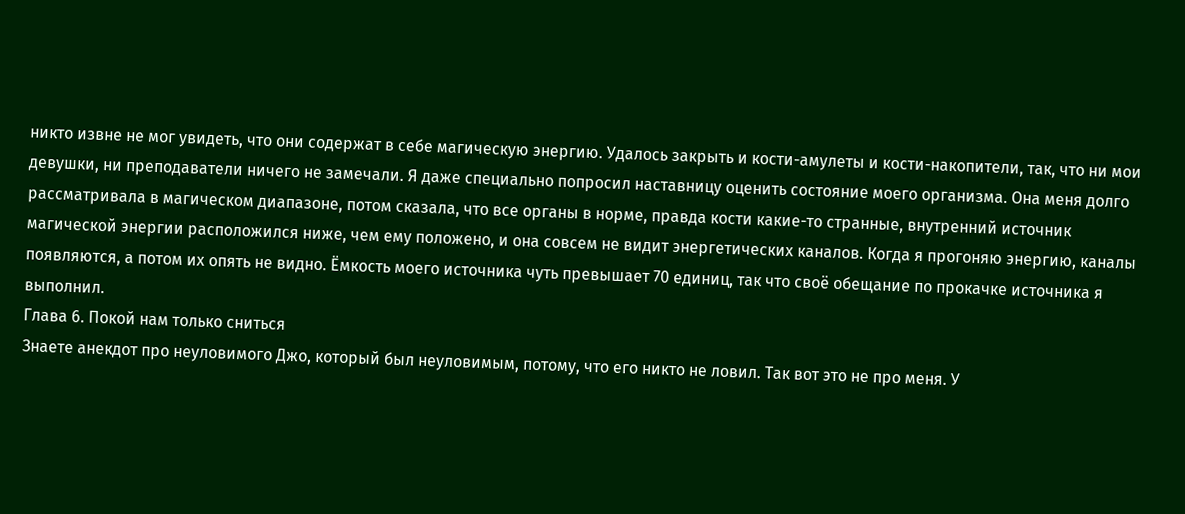никто извне не мог увидеть, что они содержат в себе магическую энергию. Удалось закрыть и кости-амулеты и кости-накопители, так, что ни мои девушки, ни преподаватели ничего не замечали. Я даже специально попросил наставницу оценить состояние моего организма. Она меня долго рассматривала в магическом диапазоне, потом сказала, что все органы в норме, правда кости какие-то странные, внутренний источник магической энергии расположился ниже, чем ему положено, и она совсем не видит энергетических каналов. Когда я прогоняю энергию, каналы появляются, а потом их опять не видно. Ёмкость моего источника чуть превышает 70 единиц, так что своё обещание по прокачке источника я выполнил.
Глава 6. Покой нам только сниться
Знаете анекдот про неуловимого Джо, который был неуловимым, потому, что его никто не ловил. Так вот это не про меня. У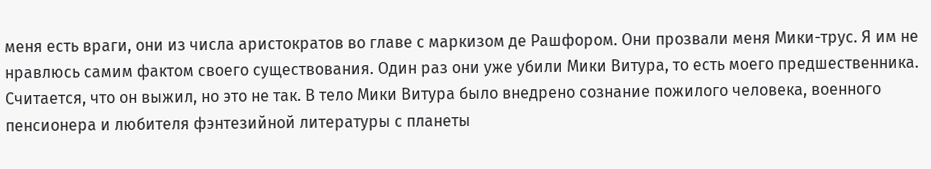меня есть враги, они из числа аристократов во главе с маркизом де Рашфором. Они прозвали меня Мики-трус. Я им не нравлюсь самим фактом своего существования. Один раз они уже убили Мики Витура, то есть моего предшественника. Считается, что он выжил, но это не так. В тело Мики Витура было внедрено сознание пожилого человека, военного пенсионера и любителя фэнтезийной литературы с планеты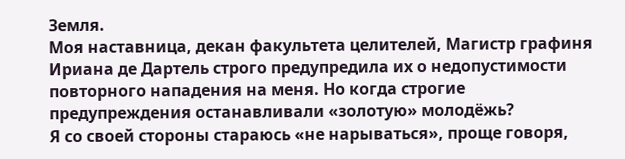Земля.
Моя наставница, декан факультета целителей, Магистр графиня Ириана де Дартель строго предупредила их о недопустимости повторного нападения на меня. Но когда строгие предупреждения останавливали «золотую» молодёжь?
Я со своей стороны стараюсь «не нарываться», проще говоря,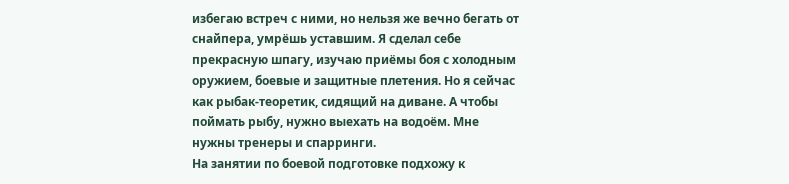избегаю встреч с ними, но нельзя же вечно бегать от снайпера, умрёшь уставшим. Я сделал себе прекрасную шпагу, изучаю приёмы боя с холодным оружием, боевые и защитные плетения. Но я сейчас как рыбак-теоретик, сидящий на диване. А чтобы поймать рыбу, нужно выехать на водоём. Мне нужны тренеры и спарринги.
На занятии по боевой подготовке подхожу к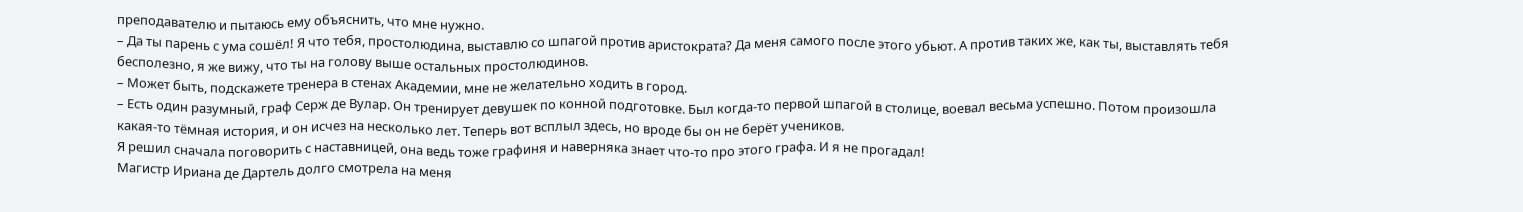преподавателю и пытаюсь ему объяснить, что мне нужно.
– Да ты парень с ума сошёл! Я что тебя, простолюдина, выставлю со шпагой против аристократа? Да меня самого после этого убьют. А против таких же, как ты, выставлять тебя бесполезно, я же вижу, что ты на голову выше остальных простолюдинов.
– Может быть, подскажете тренера в стенах Академии, мне не желательно ходить в город.
– Есть один разумный, граф Серж де Вулар. Он тренирует девушек по конной подготовке. Был когда-то первой шпагой в столице, воевал весьма успешно. Потом произошла какая-то тёмная история, и он исчез на несколько лет. Теперь вот всплыл здесь, но вроде бы он не берёт учеников.
Я решил сначала поговорить с наставницей, она ведь тоже графиня и наверняка знает что-то про этого графа. И я не прогадал!
Магистр Ириана де Дартель долго смотрела на меня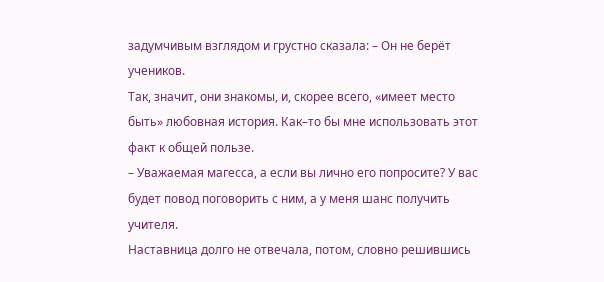задумчивым взглядом и грустно сказала: – Он не берёт учеников.
Так, значит, они знакомы, и, скорее всего, «имеет место быть» любовная история. Как–то бы мне использовать этот факт к общей пользе.
– Уважаемая магесса, а если вы лично его попросите? У вас будет повод поговорить с ним, а у меня шанс получить учителя.
Наставница долго не отвечала, потом, словно решившись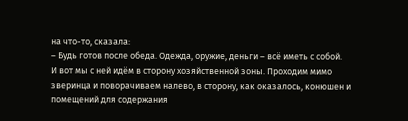на что-то, сказала:
– Будь готов после обеда. Одежда, оружие, деньги – всё иметь с собой.
И вот мы с ней идём в сторону хозяйственной зоны. Проходим мимо зверинца и поворачиваем налево, в сторону, как оказалось, конюшен и помещений для содержания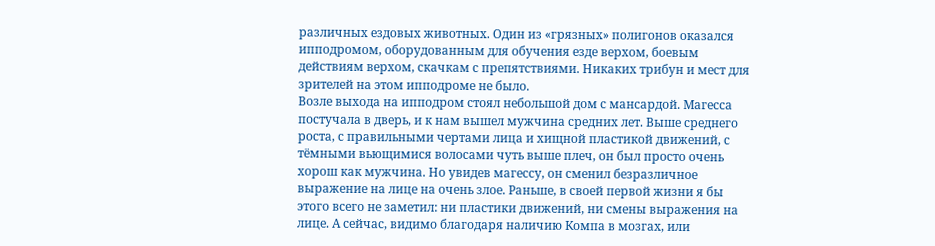различных ездовых животных. Один из «грязных» полигонов оказался ипподромом, оборудованным для обучения езде верхом, боевым действиям верхом, скачкам с препятствиями. Никаких трибун и мест для зрителей на этом ипподроме не было.
Возле выхода на ипподром стоял небольшой дом с мансардой. Магесса постучала в дверь, и к нам вышел мужчина средних лет. Выше среднего роста, с правильными чертами лица и хищной пластикой движений, с тёмными вьющимися волосами чуть выше плеч, он был просто очень хорош как мужчина. Но увидев магессу, он сменил безразличное выражение на лице на очень злое. Раньше, в своей первой жизни я бы этого всего не заметил: ни пластики движений, ни смены выражения на лице. А сейчас, видимо благодаря наличию Компа в мозгах, или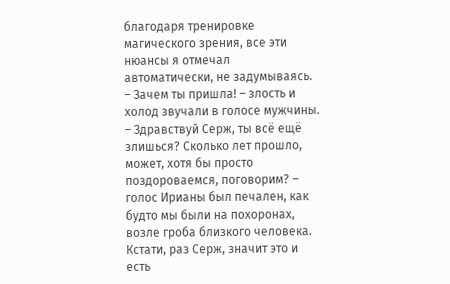благодаря тренировке магического зрения, все эти нюансы я отмечал автоматически, не задумываясь.
– Зачем ты пришла! – злость и холод звучали в голосе мужчины.
– Здравствуй Серж, ты всё ещё злишься? Сколько лет прошло, может, хотя бы просто поздороваемся, поговорим? – голос Ирианы был печален, как будто мы были на похоронах, возле гроба близкого человека. Кстати, раз Серж, значит это и есть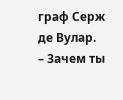граф Серж де Вулар.
– Зачем ты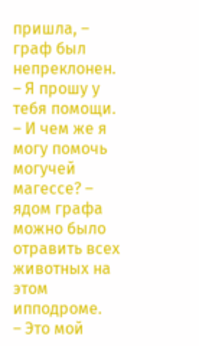пришла, – граф был непреклонен.
– Я прошу у тебя помощи.
– И чем же я могу помочь могучей магессе? – ядом графа можно было отравить всех животных на этом ипподроме.
– Это мой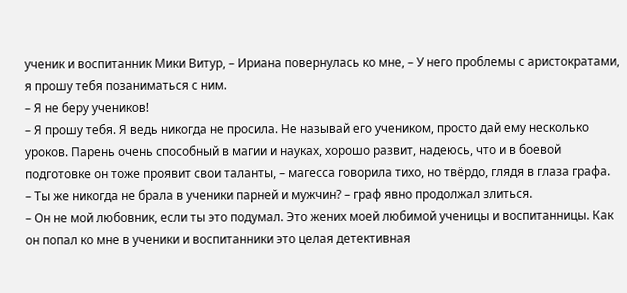ученик и воспитанник Мики Витур, – Ириана повернулась ко мне, – У него проблемы с аристократами, я прошу тебя позаниматься с ним.
– Я не беру учеников!
– Я прошу тебя. Я ведь никогда не просила. Не называй его учеником, просто дай ему несколько уроков. Парень очень способный в магии и науках, хорошо развит, надеюсь, что и в боевой подготовке он тоже проявит свои таланты, – магесса говорила тихо, но твёрдо, глядя в глаза графа.
– Ты же никогда не брала в ученики парней и мужчин? – граф явно продолжал злиться.
– Он не мой любовник, если ты это подумал. Это жених моей любимой ученицы и воспитанницы. Как он попал ко мне в ученики и воспитанники это целая детективная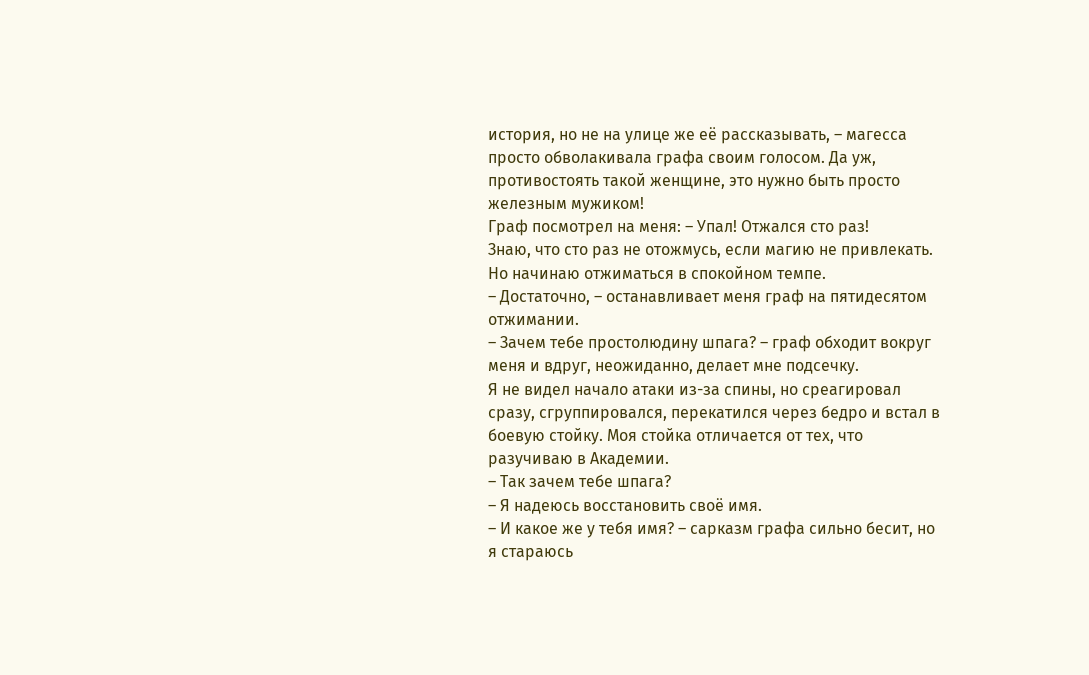история, но не на улице же её рассказывать, – магесса просто обволакивала графа своим голосом. Да уж, противостоять такой женщине, это нужно быть просто железным мужиком!
Граф посмотрел на меня: – Упал! Отжался сто раз!
Знаю, что сто раз не отожмусь, если магию не привлекать. Но начинаю отжиматься в спокойном темпе.
– Достаточно, – останавливает меня граф на пятидесятом отжимании.
– Зачем тебе простолюдину шпага? – граф обходит вокруг меня и вдруг, неожиданно, делает мне подсечку.
Я не видел начало атаки из-за спины, но среагировал сразу, сгруппировался, перекатился через бедро и встал в боевую стойку. Моя стойка отличается от тех, что разучиваю в Академии.
– Так зачем тебе шпага?
– Я надеюсь восстановить своё имя.
– И какое же у тебя имя? – сарказм графа сильно бесит, но я стараюсь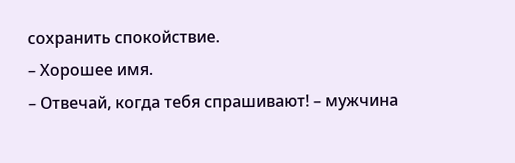сохранить спокойствие.
– Хорошее имя.
– Отвечай, когда тебя спрашивают! – мужчина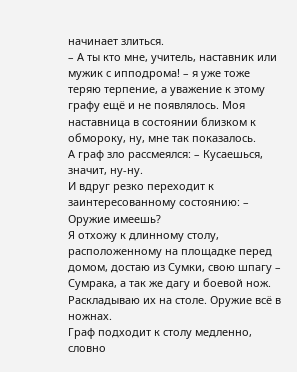начинает злиться.
– А ты кто мне, учитель, наставник или мужик с ипподрома! – я уже тоже теряю терпение, а уважение к этому графу ещё и не появлялось. Моя наставница в состоянии близком к обмороку, ну, мне так показалось.
А граф зло рассмеялся: – Кусаешься, значит, ну-ну.
И вдруг резко переходит к заинтересованному состоянию: – Оружие имеешь?
Я отхожу к длинному столу, расположенному на площадке перед домом, достаю из Сумки, свою шпагу – Сумрака, а так же дагу и боевой нож. Раскладываю их на столе. Оружие всё в ножнах.
Граф подходит к столу медленно, словно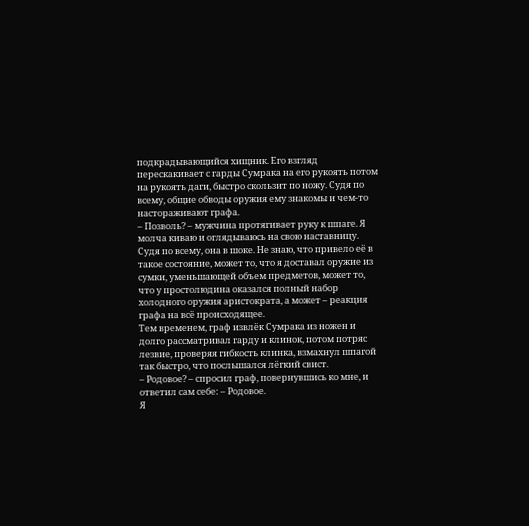подкрадывающийся хищник. Его взгляд перескакивает с гарды Сумрака на его рукоять потом на рукоять даги, быстро скользит по ножу. Судя по всему, общие обводы оружия ему знакомы и чем-то настораживают графа.
– Позволь? – мужчина протягивает руку к шпаге. Я молча киваю и оглядываюсь на свою наставницу. Судя по всему, она в шоке. Не знаю, что привело её в такое состояние, может то, что я доставал оружие из сумки, уменьшающей объем предметов, может то, что у простолюдина оказался полный набор холодного оружия аристократа, а может – реакция графа на всё происходящее.
Тем временем, граф извлёк Сумрака из ножен и долго рассматривал гарду и клинок, потом потряс лезвие, проверяя гибкость клинка, взмахнул шпагой так быстро, что послышался лёгкий свист.
– Родовое? – спросил граф, повернувшись ко мне, и ответил сам себе: – Родовое.
Я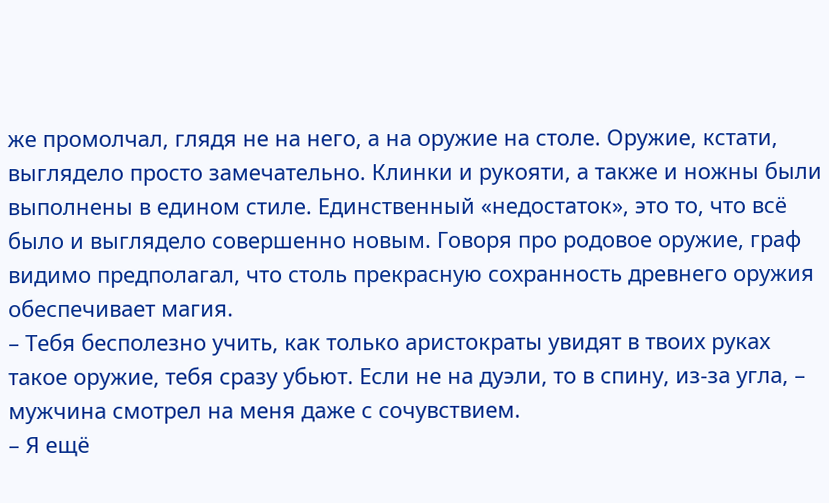же промолчал, глядя не на него, а на оружие на столе. Оружие, кстати, выглядело просто замечательно. Клинки и рукояти, а также и ножны были выполнены в едином стиле. Единственный «недостаток», это то, что всё было и выглядело совершенно новым. Говоря про родовое оружие, граф видимо предполагал, что столь прекрасную сохранность древнего оружия обеспечивает магия.
– Тебя бесполезно учить, как только аристократы увидят в твоих руках такое оружие, тебя сразу убьют. Если не на дуэли, то в спину, из-за угла, – мужчина смотрел на меня даже с сочувствием.
– Я ещё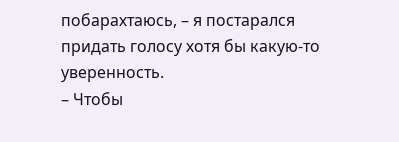побарахтаюсь, – я постарался придать голосу хотя бы какую-то уверенность.
– Чтобы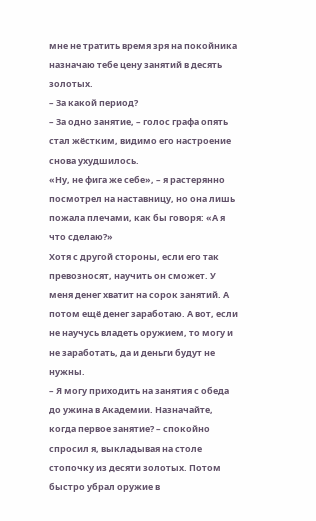мне не тратить время зря на покойника назначаю тебе цену занятий в десять золотых.
– За какой период?
– За одно занятие, – голос графа опять стал жёстким, видимо его настроение снова ухудшилось.
«Ну, не фига же себе», – я растерянно посмотрел на наставницу, но она лишь пожала плечами, как бы говоря: «А я что сделаю?»
Хотя с другой стороны, если его так превозносят, научить он сможет. У меня денег хватит на сорок занятий. А потом ещё денег заработаю. А вот, если не научусь владеть оружием, то могу и не заработать, да и деньги будут не нужны.
– Я могу приходить на занятия с обеда до ужина в Академии. Назначайте, когда первое занятие? – спокойно спросил я, выкладывая на столе стопочку из десяти золотых. Потом быстро убрал оружие в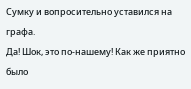Сумку и вопросительно уставился на графа.
Да! Шок, это по-нашему! Как же приятно было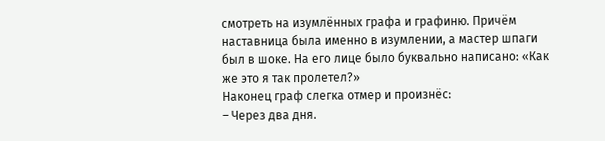смотреть на изумлённых графа и графиню. Причём наставница была именно в изумлении, а мастер шпаги был в шоке. На его лице было буквально написано: «Как же это я так пролетел?»
Наконец граф слегка отмер и произнёс:
– Через два дня.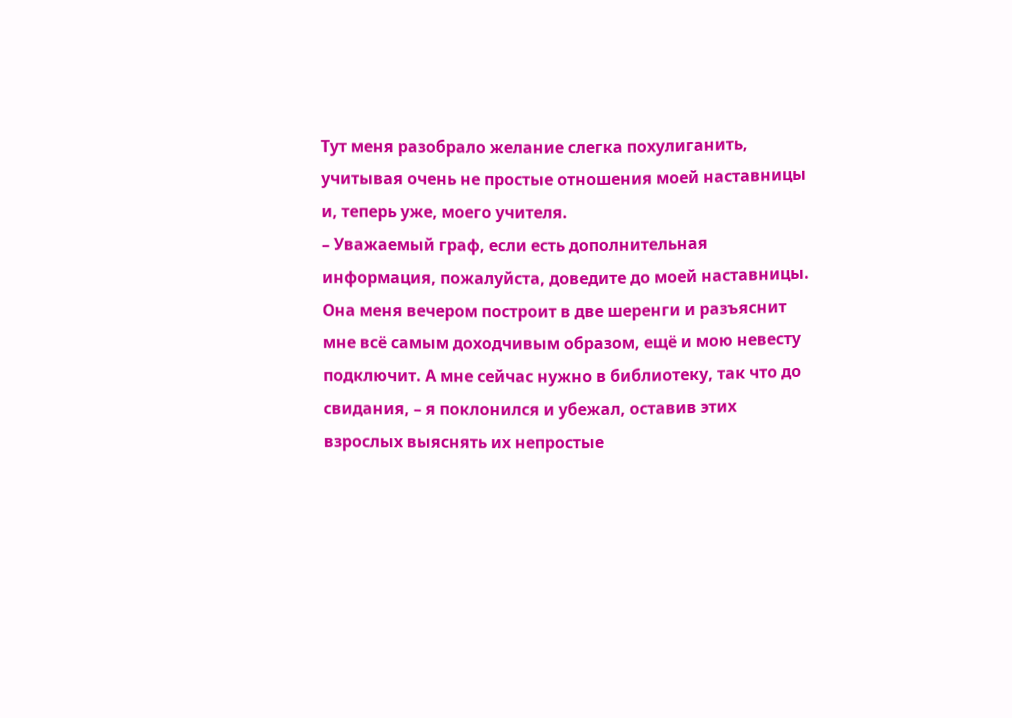Тут меня разобрало желание слегка похулиганить, учитывая очень не простые отношения моей наставницы и, теперь уже, моего учителя.
– Уважаемый граф, если есть дополнительная информация, пожалуйста, доведите до моей наставницы. Она меня вечером построит в две шеренги и разъяснит мне всё самым доходчивым образом, ещё и мою невесту подключит. А мне сейчас нужно в библиотеку, так что до свидания, – я поклонился и убежал, оставив этих взрослых выяснять их непростые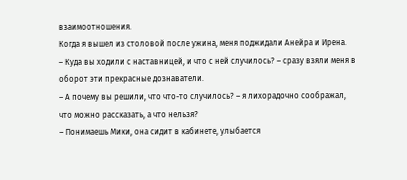взаимоотношения.
Когда я вышел из столовой после ужина, меня поджидали Анейра и Ирена.
– Куда вы ходили с наставницей, и что с ней случилось? – сразу взяли меня в оборот эти прекрасные дознаватели.
– А почему вы решили, что что-то случилось? – я лихорадочно соображал, что можно рассказать, а что нельзя?
– Понимаешь Мики, она сидит в кабинете, улыбается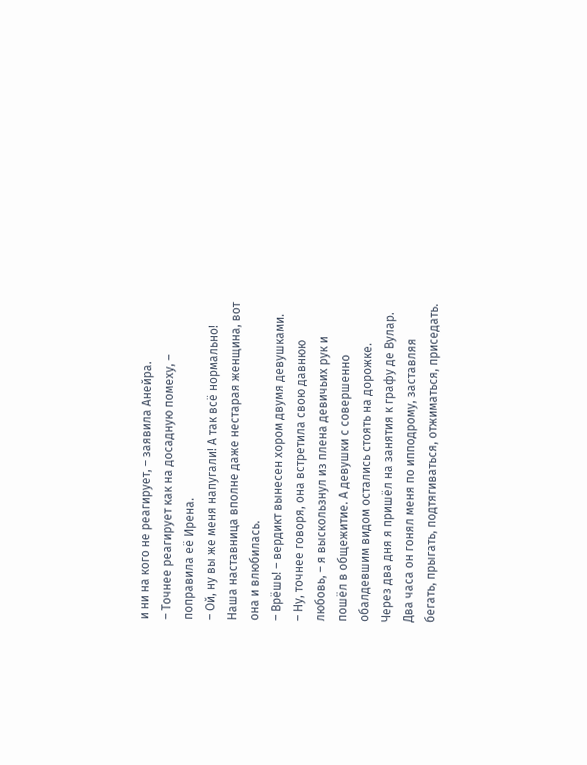и ни на кого не реагирует, – заявила Анейра.
– Точнее реагирует как на досадную помеху, – поправила её Ирена.
– Ой, ну вы же меня напугали! А так всё нормально! Наша наставница вполне даже нестарая женщина, вот она и влюбилась.
– Врёшь! – вердикт вынесен хором двумя девушками.
– Ну, точнее говоря, она встретила свою давнюю любовь, – я выскользнул из плена девичьих рук и пошёл в общежитие. А девушки с совершенно обалдевшим видом остались стоять на дорожке.
Через два дня я пришёл на занятия к графу де Вулар. Два часа он гонял меня по ипподрому, заставляя бегать, прыгать, подтягиваться, отжиматься, приседать.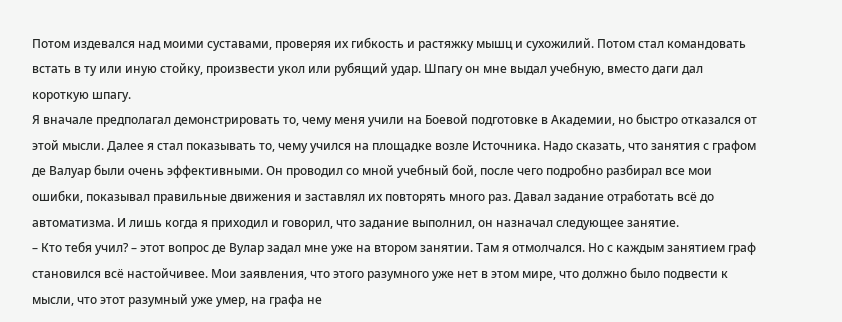Потом издевался над моими суставами, проверяя их гибкость и растяжку мышц и сухожилий. Потом стал командовать встать в ту или иную стойку, произвести укол или рубящий удар. Шпагу он мне выдал учебную, вместо даги дал короткую шпагу.
Я вначале предполагал демонстрировать то, чему меня учили на Боевой подготовке в Академии, но быстро отказался от этой мысли. Далее я стал показывать то, чему учился на площадке возле Источника. Надо сказать, что занятия с графом де Валуар были очень эффективными. Он проводил со мной учебный бой, после чего подробно разбирал все мои ошибки, показывал правильные движения и заставлял их повторять много раз. Давал задание отработать всё до автоматизма. И лишь когда я приходил и говорил, что задание выполнил, он назначал следующее занятие.
– Кто тебя учил? – этот вопрос де Вулар задал мне уже на втором занятии. Там я отмолчался. Но с каждым занятием граф становился всё настойчивее. Мои заявления, что этого разумного уже нет в этом мире, что должно было подвести к мысли, что этот разумный уже умер, на графа не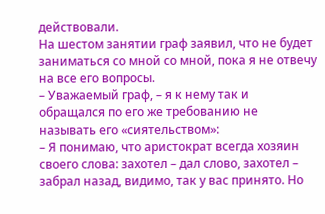действовали.
На шестом занятии граф заявил, что не будет заниматься со мной со мной, пока я не отвечу на все его вопросы.
– Уважаемый граф, – я к нему так и обращался по его же требованию не называть его «сиятельством»:
– Я понимаю, что аристократ всегда хозяин своего слова: захотел – дал слово, захотел – забрал назад, видимо, так у вас принято. Но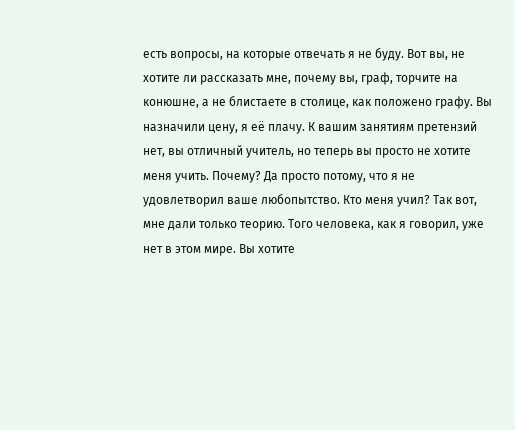есть вопросы, на которые отвечать я не буду. Вот вы, не хотите ли рассказать мне, почему вы, граф, торчите на конюшне, а не блистаете в столице, как положено графу. Вы назначили цену, я её плачу. К вашим занятиям претензий нет, вы отличный учитель, но теперь вы просто не хотите меня учить. Почему? Да просто потому, что я не удовлетворил ваше любопытство. Кто меня учил? Так вот, мне дали только теорию. Того человека, как я говорил, уже нет в этом мире. Вы хотите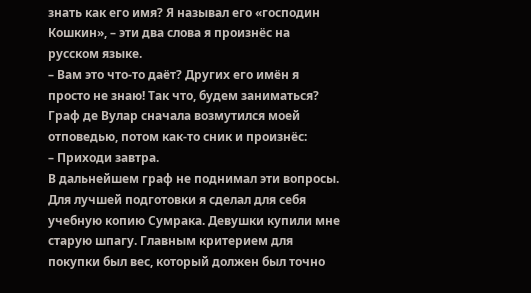знать как его имя? Я называл его «господин Кошкин», – эти два слова я произнёс на русском языке.
– Вам это что-то даёт? Других его имён я просто не знаю! Так что, будем заниматься?
Граф де Вулар сначала возмутился моей отповедью, потом как-то сник и произнёс:
– Приходи завтра.
В дальнейшем граф не поднимал эти вопросы. Для лучшей подготовки я сделал для себя учебную копию Сумрака. Девушки купили мне старую шпагу. Главным критерием для покупки был вес, который должен был точно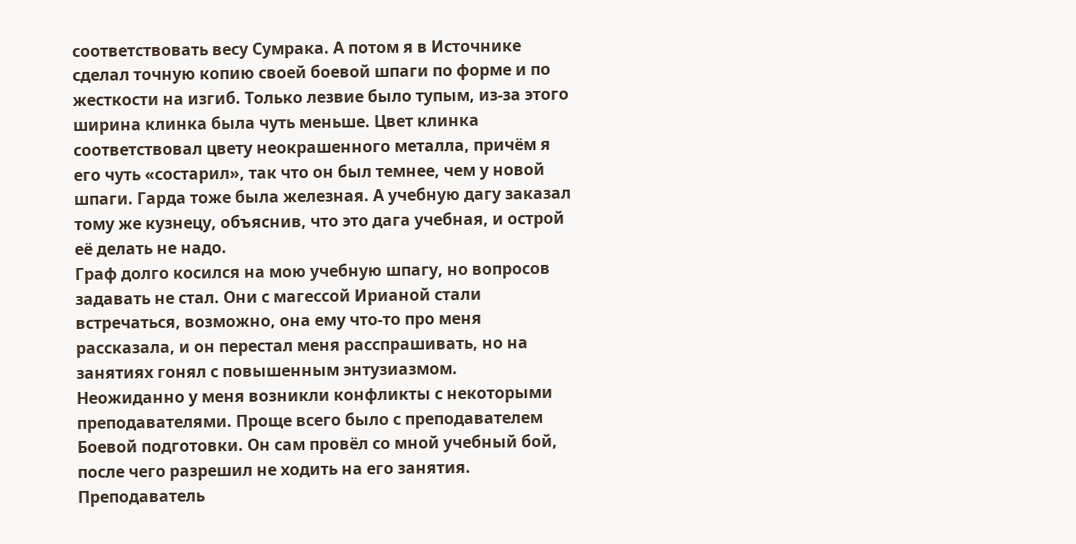соответствовать весу Сумрака. А потом я в Источнике сделал точную копию своей боевой шпаги по форме и по жесткости на изгиб. Только лезвие было тупым, из-за этого ширина клинка была чуть меньше. Цвет клинка соответствовал цвету неокрашенного металла, причём я его чуть «состарил», так что он был темнее, чем у новой шпаги. Гарда тоже была железная. А учебную дагу заказал тому же кузнецу, объяснив, что это дага учебная, и острой её делать не надо.
Граф долго косился на мою учебную шпагу, но вопросов задавать не стал. Они с магессой Ирианой стали встречаться, возможно, она ему что-то про меня рассказала, и он перестал меня расспрашивать, но на занятиях гонял с повышенным энтузиазмом.
Неожиданно у меня возникли конфликты с некоторыми преподавателями. Проще всего было с преподавателем Боевой подготовки. Он сам провёл со мной учебный бой, после чего разрешил не ходить на его занятия.
Преподаватель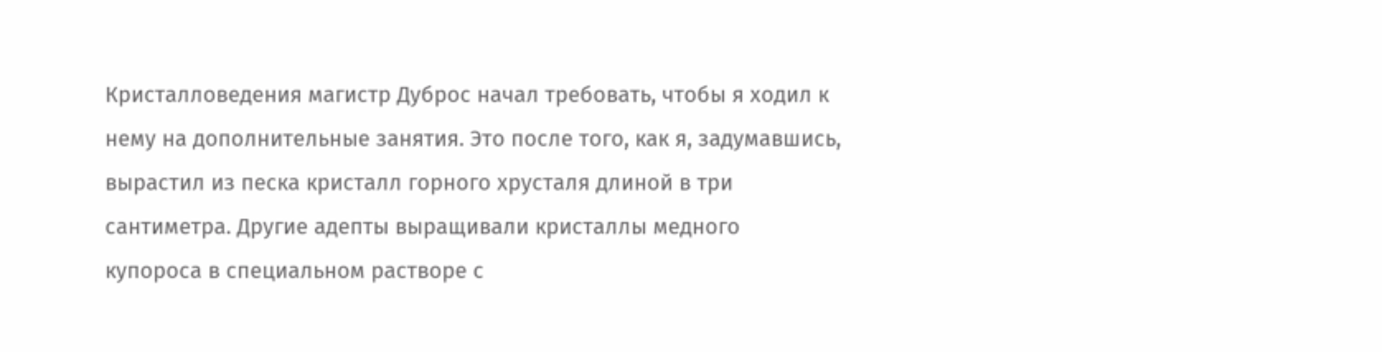Кристалловедения магистр Дуброс начал требовать, чтобы я ходил к нему на дополнительные занятия. Это после того, как я, задумавшись, вырастил из песка кристалл горного хрусталя длиной в три сантиметра. Другие адепты выращивали кристаллы медного купороса в специальном растворе с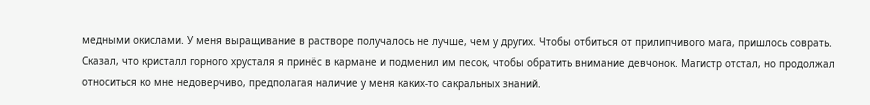медными окислами. У меня выращивание в растворе получалось не лучше, чем у других. Чтобы отбиться от прилипчивого мага, пришлось соврать. Сказал, что кристалл горного хрусталя я принёс в кармане и подменил им песок, чтобы обратить внимание девчонок. Магистр отстал, но продолжал относиться ко мне недоверчиво, предполагая наличие у меня каких-то сакральных знаний.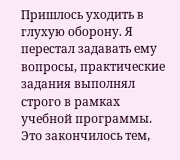Пришлось уходить в глухую оборону. Я перестал задавать ему вопросы, практические задания выполнял строго в рамках учебной программы. Это закончилось тем,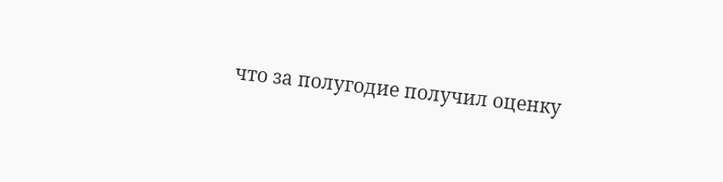что за полугодие получил оценку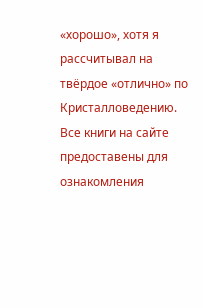«хорошо», хотя я рассчитывал на твёрдое «отлично» по Кристалловедению.
Все книги на сайте предоставены для ознакомления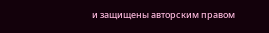и защищены авторским правом